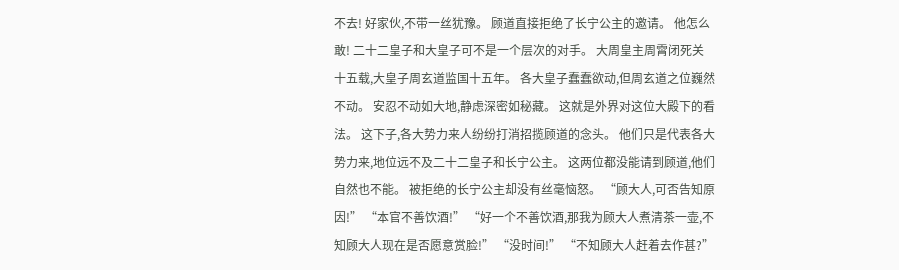不去! 好家伙,不带一丝犹豫。 顾道直接拒绝了长宁公主的邀请。 他怎么敢! 二十二皇子和大皇子可不是一个层次的对手。 大周皇主周霄闭死关十五载,大皇子周玄道监国十五年。 各大皇子蠢蠢欲动,但周玄道之位巍然不动。 安忍不动如大地,静虑深密如秘藏。 这就是外界对这位大殿下的看法。 这下子,各大势力来人纷纷打消招揽顾道的念头。 他们只是代表各大势力来,地位远不及二十二皇子和长宁公主。 这两位都没能请到顾道,他们自然也不能。 被拒绝的长宁公主却没有丝毫恼怒。 “顾大人,可否告知原因!” “本官不善饮酒!” “好一个不善饮酒,那我为顾大人煮清茶一壶,不知顾大人现在是否愿意赏脸!” “没时间!” “不知顾大人赶着去作甚?”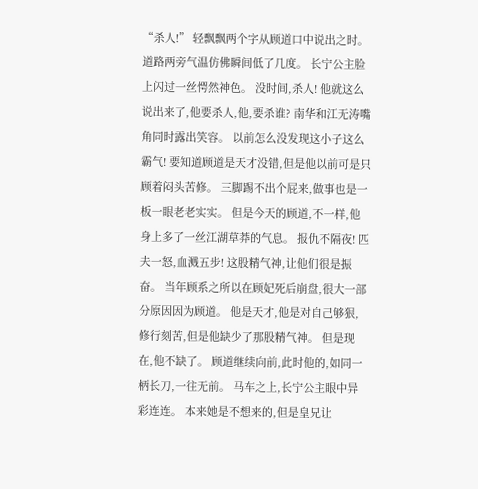“杀人!” 轻飘飘两个字从顾道口中说出之时。 道路两旁气温仿佛瞬间低了几度。 长宁公主脸上闪过一丝愕然神色。 没时间,杀人! 他就这么说出来了,他要杀人,他,要杀谁? 南华和江无涛嘴角同时露出笑容。 以前怎么没发现这小子这么霸气! 要知道顾道是天才没错,但是他以前可是只顾着闷头苦修。 三脚踢不出个屁来,做事也是一板一眼老老实实。 但是今天的顾道,不一样,他身上多了一丝江湖草莽的气息。 报仇不隔夜! 匹夫一怒,血溅五步! 这股精气神,让他们很是振奋。 当年顾系之所以在顾妃死后崩盘,很大一部分原因因为顾道。 他是天才,他是对自己够狠,修行刻苦,但是他缺少了那股精气神。 但是现在,他不缺了。 顾道继续向前,此时他的,如同一柄长刀,一往无前。 马车之上,长宁公主眼中异彩连连。 本来她是不想来的,但是皇兄让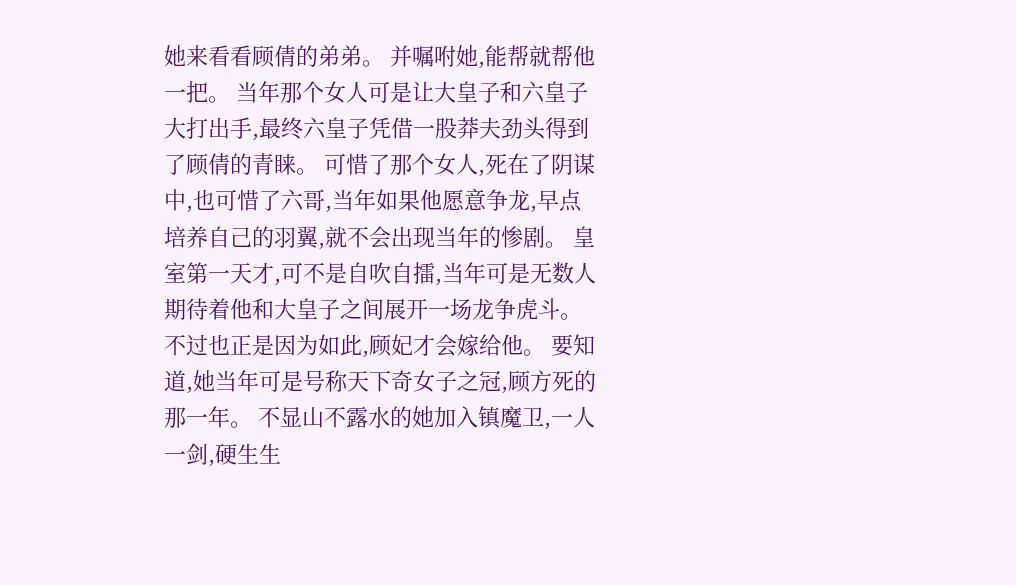她来看看顾倩的弟弟。 并嘱咐她,能帮就帮他一把。 当年那个女人可是让大皇子和六皇子大打出手,最终六皇子凭借一股莽夫劲头得到了顾倩的青睐。 可惜了那个女人,死在了阴谋中,也可惜了六哥,当年如果他愿意争龙,早点培养自己的羽翼,就不会出现当年的惨剧。 皇室第一天才,可不是自吹自擂,当年可是无数人期待着他和大皇子之间展开一场龙争虎斗。 不过也正是因为如此,顾妃才会嫁给他。 要知道,她当年可是号称天下奇女子之冠,顾方死的那一年。 不显山不露水的她加入镇魔卫,一人一剑,硬生生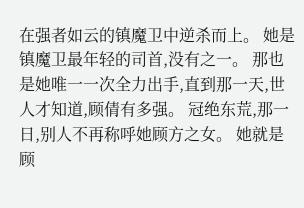在强者如云的镇魔卫中逆杀而上。 她是镇魔卫最年轻的司首,没有之一。 那也是她唯一一次全力出手,直到那一天,世人才知道,顾倩有多强。 冠绝东荒,那一日,别人不再称呼她顾方之女。 她就是顾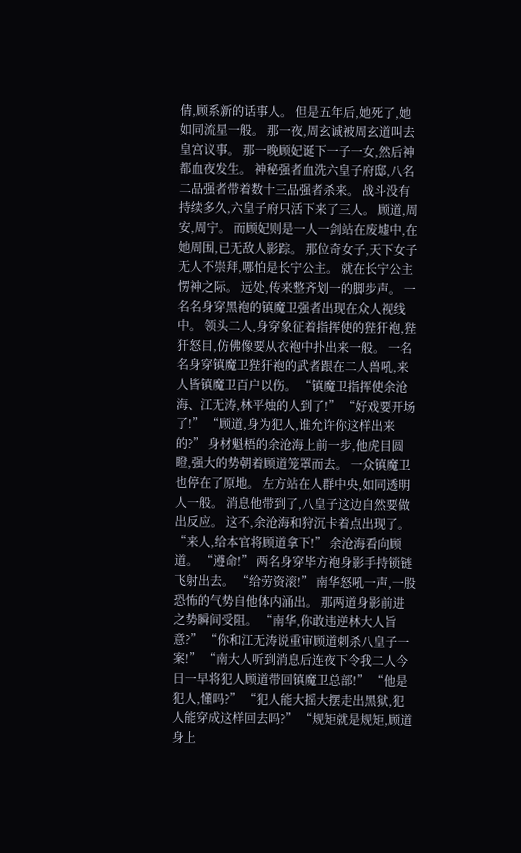倩,顾系新的话事人。 但是五年后,她死了,她如同流星一般。 那一夜,周玄诚被周玄道叫去皇宫议事。 那一晚顾妃诞下一子一女,然后神都血夜发生。 神秘强者血洗六皇子府邸,八名二品强者带着数十三品强者杀来。 战斗没有持续多久,六皇子府只活下来了三人。 顾道,周安,周宁。 而顾妃则是一人一剑站在废墟中,在她周围,已无敌人影踪。 那位奇女子,天下女子无人不崇拜,哪怕是长宁公主。 就在长宁公主愣神之际。 远处,传来整齐划一的脚步声。 一名名身穿黑袍的镇魔卫强者出现在众人视线中。 领头二人,身穿象征着指挥使的狴犴袍,狴犴怒目,仿佛像要从衣袍中扑出来一般。 一名名身穿镇魔卫狴犴袍的武者跟在二人兽吼,来人皆镇魔卫百户以伤。 “镇魔卫指挥使余沧海、江无涛,林平烛的人到了!” “好戏要开场了!” “顾道,身为犯人,谁允许你这样出来的?” 身材魁梧的余沧海上前一步,他虎目圆瞪,强大的势朝着顾道笼罩而去。 一众镇魔卫也停在了原地。 左方站在人群中央,如同透明人一般。 消息他带到了,八皇子这边自然要做出反应。 这不,余沧海和狩沉卡着点出现了。 “来人,给本官将顾道拿下!” 余沧海看向顾道。 “遵命!” 两名身穿毕方袍身影手持锁链飞射出去。 “给劳资滚!” 南华怒吼一声,一股恐怖的气势自他体内涌出。 那两道身影前进之势瞬间受阻。 “南华,你敢违逆林大人旨意?” “你和江无涛说重审顾道刺杀八皇子一案!” “南大人听到消息后连夜下令我二人今日一早将犯人顾道带回镇魔卫总部!” “他是犯人,懂吗?” “犯人能大摇大摆走出黑狱,犯人能穿成这样回去吗?” “规矩就是规矩,顾道身上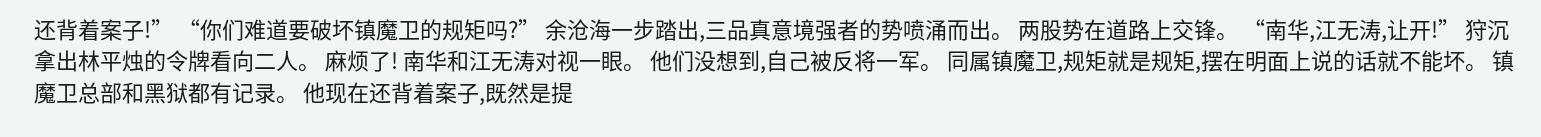还背着案子!” “你们难道要破坏镇魔卫的规矩吗?” 余沧海一步踏出,三品真意境强者的势喷涌而出。 两股势在道路上交锋。 “南华,江无涛,让开!” 狩沉拿出林平烛的令牌看向二人。 麻烦了! 南华和江无涛对视一眼。 他们没想到,自己被反将一军。 同属镇魔卫,规矩就是规矩,摆在明面上说的话就不能坏。 镇魔卫总部和黑狱都有记录。 他现在还背着案子,既然是提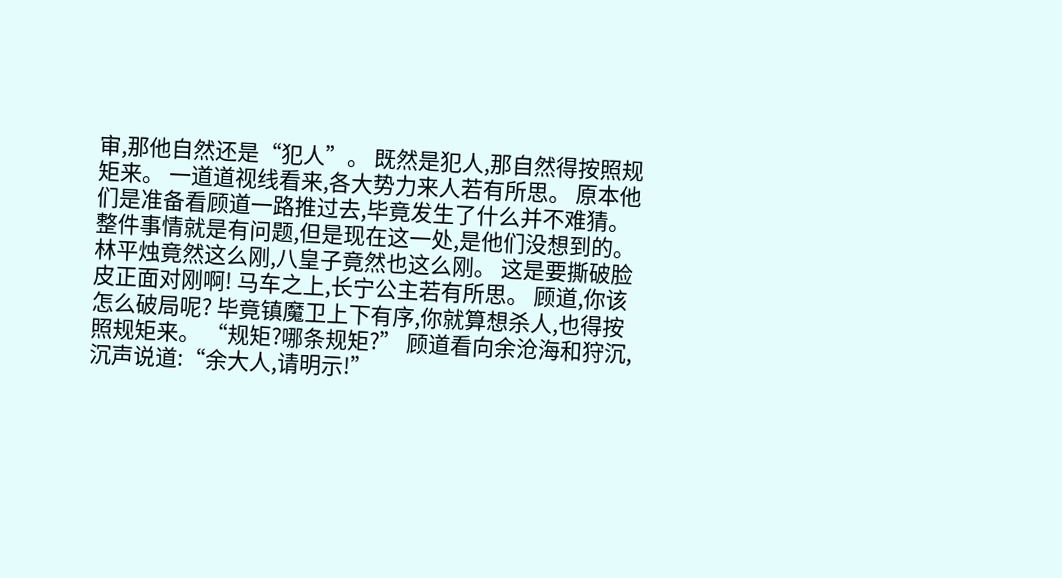审,那他自然还是“犯人”。 既然是犯人,那自然得按照规矩来。 一道道视线看来,各大势力来人若有所思。 原本他们是准备看顾道一路推过去,毕竟发生了什么并不难猜。 整件事情就是有问题,但是现在这一处,是他们没想到的。 林平烛竟然这么刚,八皇子竟然也这么刚。 这是要撕破脸皮正面对刚啊! 马车之上,长宁公主若有所思。 顾道,你该怎么破局呢? 毕竟镇魔卫上下有序,你就算想杀人,也得按照规矩来。 “规矩?哪条规矩?” 顾道看向余沧海和狩沉,沉声说道:“余大人,请明示!”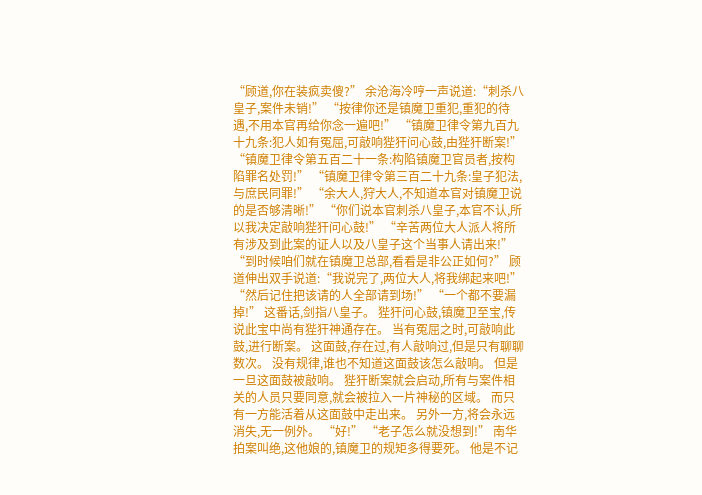“顾道,你在装疯卖傻?” 余沧海冷哼一声说道:“刺杀八皇子,案件未销!” “按律你还是镇魔卫重犯,重犯的待遇,不用本官再给你念一遍吧!” “镇魔卫律令第九百九十九条:犯人如有冤屈,可敲响狴犴问心鼓,由狴犴断案!” “镇魔卫律令第五百二十一条:构陷镇魔卫官员者,按构陷罪名处罚!” “镇魔卫律令第三百二十九条:皇子犯法,与庶民同罪!” “余大人,狩大人,不知道本官对镇魔卫说的是否够清晰!” “你们说本官刺杀八皇子,本官不认,所以我决定敲响狴犴问心鼓!” “辛苦两位大人派人将所有涉及到此案的证人以及八皇子这个当事人请出来!” “到时候咱们就在镇魔卫总部,看看是非公正如何?” 顾道伸出双手说道:“我说完了,两位大人,将我绑起来吧!” “然后记住把该请的人全部请到场!” “一个都不要漏掉!” 这番话,剑指八皇子。 狴犴问心鼓,镇魔卫至宝,传说此宝中尚有狴犴神通存在。 当有冤屈之时,可敲响此鼓,进行断案。 这面鼓,存在过,有人敲响过,但是只有聊聊数次。 没有规律,谁也不知道这面鼓该怎么敲响。 但是一旦这面鼓被敲响。 狴犴断案就会启动,所有与案件相关的人员只要同意,就会被拉入一片神秘的区域。 而只有一方能活着从这面鼓中走出来。 另外一方,将会永远消失,无一例外。 “好!” “老子怎么就没想到!” 南华拍案叫绝,这他娘的,镇魔卫的规矩多得要死。 他是不记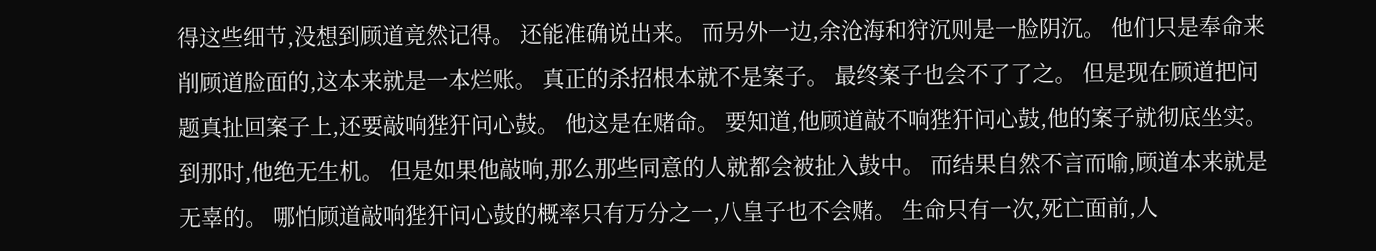得这些细节,没想到顾道竟然记得。 还能准确说出来。 而另外一边,余沧海和狩沉则是一脸阴沉。 他们只是奉命来削顾道脸面的,这本来就是一本烂账。 真正的杀招根本就不是案子。 最终案子也会不了了之。 但是现在顾道把问题真扯回案子上,还要敲响狴犴问心鼓。 他这是在赌命。 要知道,他顾道敲不响狴犴问心鼓,他的案子就彻底坐实。 到那时,他绝无生机。 但是如果他敲响,那么那些同意的人就都会被扯入鼓中。 而结果自然不言而喻,顾道本来就是无辜的。 哪怕顾道敲响狴犴问心鼓的概率只有万分之一,八皇子也不会赌。 生命只有一次,死亡面前,人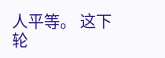人平等。 这下轮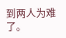到两人为难了。